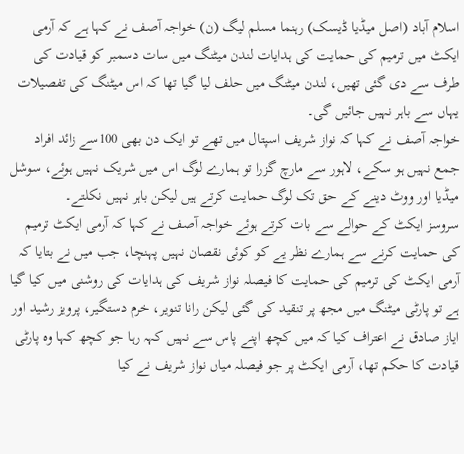اسلام آباد (اصل میڈیا ڈیسک) رہنما مسلم لیگ (ن) خواجہ آصف نے کہا ہے کہ آرمی ایکٹ میں ترمیم کی حمایت کی ہدایات لندن میٹنگ میں سات دسمبر کو قیادت کی طرف سے دی گئی تھیں، لندن میٹنگ میں حلف لیا گیا تھا کہ اس میٹنگ کی تفصیلات یہاں سے باہر نہیں جائیں گی۔
خواجہ آصف نے کہا کہ نواز شریف اسپتال میں تھے تو ایک دن بھی 100سے زائد افراد جمع نہیں ہو سکے، لاہور سے مارچ گزرا تو ہمارے لوگ اس میں شریک نہیں ہوئے، سوشل میڈیا اور ووٹ دینے کے حق تک لوگ حمایت کرتے ہیں لیکن باہر نہیں نکلتے۔
سروسز ایکٹ کے حوالے سے بات کرتے ہوئے خواجہ آصف نے کہا کہ آرمی ایکٹ ترمیم کی حمایت کرنے سے ہمارے نظر یے کو کوئی نقصان نہیں پہنچا، جب میں نے بتایا کہ آرمی ایکٹ کی ترمیم کی حمایت کا فیصلہ نواز شریف کی ہدایات کی روشنی میں کیا گیا ہے تو پارٹی میٹنگ میں مجھ پر تنقید کی گئی لیکن رانا تنویر، خرم دستگیر، پرویز رشید اور ایاز صادق نے اعتراف کیا کہ میں کچھ اپنے پاس سے نہیں کہہ رہا جو کچھ کہا وہ پارٹی قیادت کا حکم تھا، آرمی ایکٹ پر جو فیصلہ میاں نواز شریف نے کیا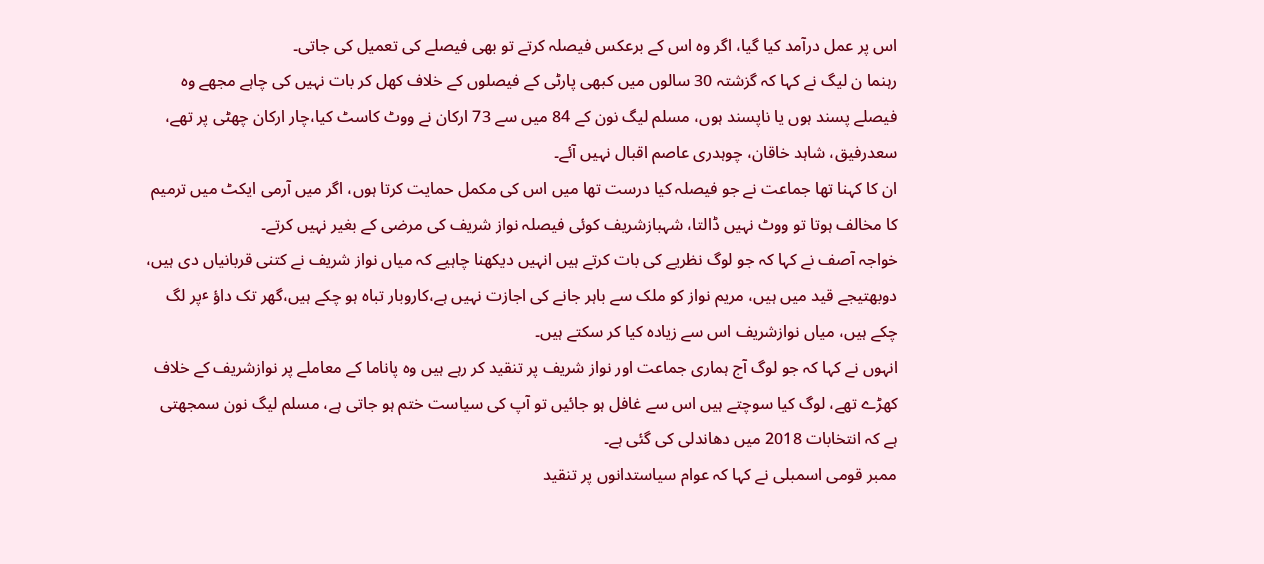اس پر عمل درآمد کیا گیا، اگر وہ اس کے برعکس فیصلہ کرتے تو بھی فیصلے کی تعمیل کی جاتی۔
رہنما ن لیگ نے کہا کہ گزشتہ 30 سالوں میں کبھی پارٹی کے فیصلوں کے خلاف کھل کر بات نہیں کی چاہے مجھے وہ فیصلے پسند ہوں یا ناپسند ہوں، مسلم لیگ نون کے 84 میں سے 73 ارکان نے ووٹ کاسٹ کیا،چار ارکان چھٹی پر تھے، سعدرفیق، شاہد خاقان، چوہدری عاصم اقبال نہیں آئے۔
ان کا کہنا تھا جماعت نے جو فیصلہ کیا درست تھا میں اس کی مکمل حمایت کرتا ہوں، اگر میں آرمی ایکٹ میں ترمیم کا مخالف ہوتا تو ووٹ نہیں ڈالتا، شہبازشریف کوئی فیصلہ نواز شریف کی مرضی کے بغیر نہیں کرتے۔
خواجہ آصف نے کہا کہ جو لوگ نظریے کی بات کرتے ہیں انہیں دیکھنا چاہیے کہ میاں نواز شریف نے کتنی قربانیاں دی ہیں، دوبھتیجے قید میں ہیں، مریم نواز کو ملک سے باہر جانے کی اجازت نہیں ہے،کاروبار تباہ ہو چکے ہیں،گھر تک داؤ ٴپر لگ چکے ہیں، میاں نوازشریف اس سے زیادہ کیا کر سکتے ہیں۔
انہوں نے کہا کہ جو لوگ آج ہماری جماعت اور نواز شریف پر تنقید کر رہے ہیں وہ پاناما کے معاملے پر نوازشریف کے خلاف کھڑے تھے، لوگ کیا سوچتے ہیں اس سے غافل ہو جائیں تو آپ کی سیاست ختم ہو جاتی ہے، مسلم لیگ نون سمجھتی ہے کہ انتخابات 2018 میں دھاندلی کی گئی ہے۔
ممبر قومی اسمبلی نے کہا کہ عوام سیاستدانوں پر تنقید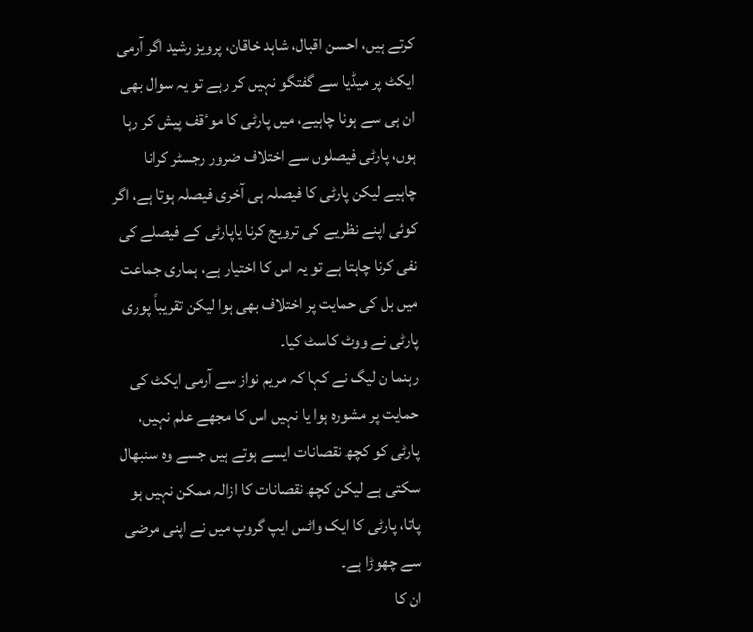کرتے ہیں، احسن اقبال، شاہد خاقان، پرویز رشید اگر آرمی ایکٹ پر میڈیا سے گفتگو نہیں کر رہے تو یہ سوال بھی ان ہی سے ہونا چاہیے، میں پارٹی کا موٴقف پیش کر رہا ہوں، پارٹی فیصلوں سے اختلاف ضرور رجسٹر کرانا چاہیے لیکن پارٹی کا فیصلہ ہی آخری فیصلہ ہوتا ہے، اگر کوئی اپنے نظریے کی ترویج کرنا یاپارٹی کے فیصلے کی نفی کرنا چاہتا ہے تو یہ اس کا اختیار ہے، ہماری جماعت میں بل کی حمایت پر اختلاف بھی ہوا لیکن تقریباً پوری پارٹی نے ووٹ کاسٹ کیا۔
رہنما ن لیگ نے کہا کہ مریم نواز سے آرمی ایکٹ کی حمایت پر مشورہ ہوا یا نہیں اس کا مجھے علم نہیں، پارٹی کو کچھ نقصانات ایسے ہوتے ہیں جسے وہ سنبھال سکتی ہے لیکن کچھ نقصانات کا ازالہ ممکن نہیں ہو پاتا، پارٹی کا ایک واٹس ایپ گروپ میں نے اپنی مرضی سے چھوڑا ہے۔
ان کا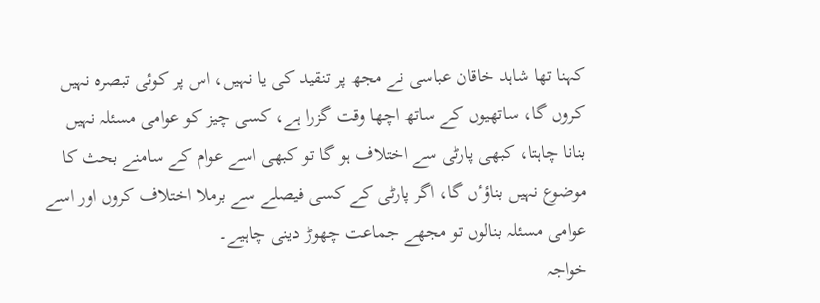کہنا تھا شاہد خاقان عباسی نے مجھ پر تنقید کی یا نہیں، اس پر کوئی تبصرہ نہیں کروں گا، ساتھیوں کے ساتھ اچھا وقت گزرا ہے، کسی چیز کو عوامی مسئلہ نہیں بنانا چاہتا، کبھی پارٹی سے اختلاف ہو گا تو کبھی اسے عوام کے سامنے بحث کا موضوع نہیں بناؤٴں گا، اگر پارٹی کے کسی فیصلے سے برملا اختلاف کروں اور اسے عوامی مسئلہ بنالوں تو مجھے جماعت چھوڑ دینی چاہیے۔
خواجہ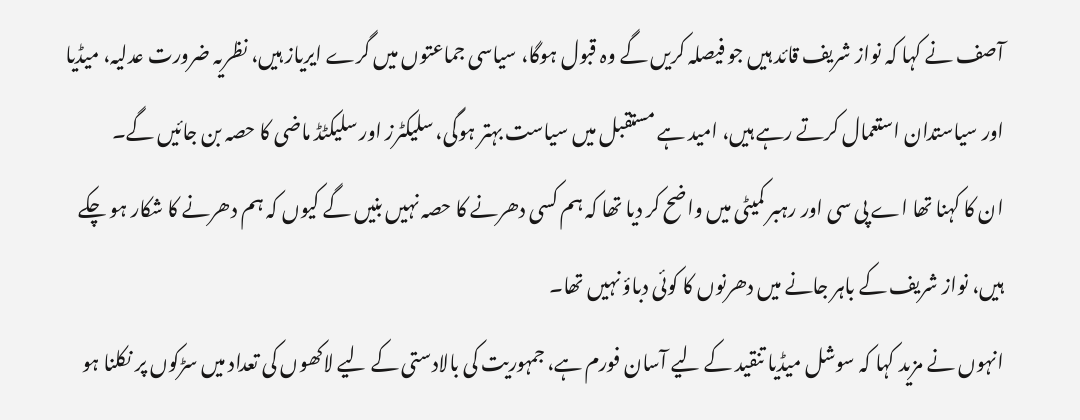آصف نے کہا کہ نواز شریف قائد ہیں جو فیصلہ کریں گے وہ قبول ہوگا، سیاسی جماعتوں میں گرے ایریاز ہیں، نظریہ ضرورت عدلیہ، میڈیا اور سیاستدان استعمال کرتے رہے ہیں، امید ہے مستقبل میں سیاست بہتر ہوگی، سلیکٹرز اور سلیکٹڈ ماضی کا حصہ بن جائیں گے۔
ان کا کہنا تھا اے پی سی اور رہبر کمیٹی میں واضح کر دیا تھا کہ ہم کسی دھرنے کا حصہ نہیں بنیں گے کیوں کہ ہم دھرنے کا شکار ہو چکے ہیں، نواز شریف کے باہر جانے میں دھرنوں کا کوئی دباؤ نہیں تھا۔
انہوں نے مزید کہا کہ سوشل میڈیا تنقید کے لیے آسان فورم ہے، جمہوریت کی بالادستی کے لیے لاکھوں کی تعداد میں سڑکوں پر نکلنا ہو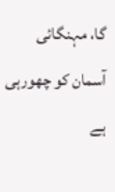گا، مہنگائی آسمان کو چھورہی ہے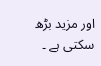اور مزید بڑھ سکتی ہے ۔